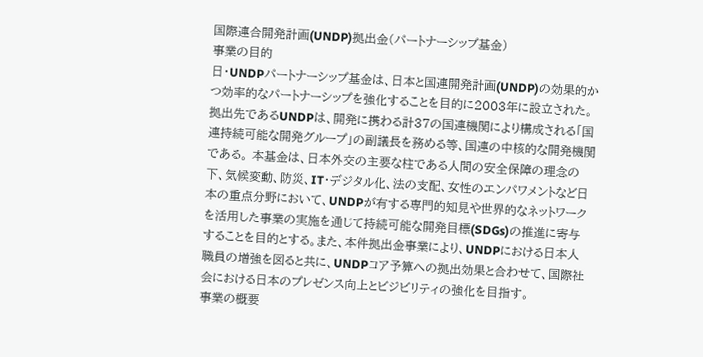国際連合開発計画(UNDP)拠出金(パートナーシップ基金)
事業の目的
日・UNDPパートナーシップ基金は、日本と国連開発計画(UNDP)の効果的かつ効率的なパートナーシップを強化することを目的に2003年に設立された。拠出先であるUNDPは、開発に携わる計37の国連機関により構成される「国連持続可能な開発グループ」の副議長を務める等、国連の中核的な開発機関である。 本基金は、日本外交の主要な柱である人間の安全保障の理念の下、気候変動、防災、IT・デジタル化、法の支配、女性のエンパワメントなど日本の重点分野において、UNDPが有する専門的知見や世界的なネットワークを活用した事業の実施を通じて持続可能な開発目標(SDGs)の推進に寄与することを目的とする。また、本件拠出金事業により、UNDPにおける日本人職員の増強を図ると共に、UNDPコア予算への拠出効果と合わせて、国際社会における日本のプレゼンス向上とビジビリティの強化を目指す。
事業の概要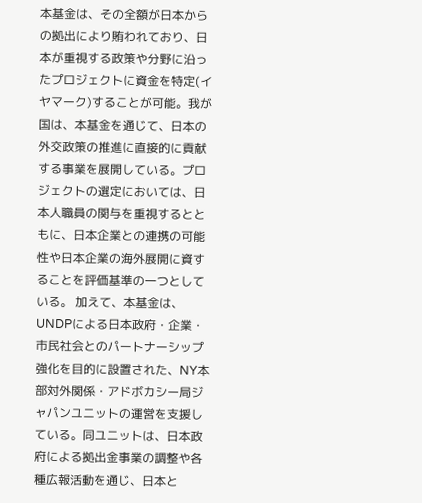本基金は、その全額が日本からの拠出により賄われており、日本が重視する政策や分野に沿ったプロジェクトに資金を特定(イヤマーク)することが可能。我が国は、本基金を通じて、日本の外交政策の推進に直接的に貢献する事業を展開している。プロジェクトの選定においては、日本人職員の関与を重視するとともに、日本企業との連携の可能性や日本企業の海外展開に資することを評価基準の一つとしている。 加えて、本基金は、UNDPによる日本政府・企業・市民社会とのパートナーシップ強化を目的に設置された、NY本部対外関係・アドボカシー局ジャパンユニットの運営を支援している。同ユニットは、日本政府による拠出金事業の調整や各種広報活動を通じ、日本と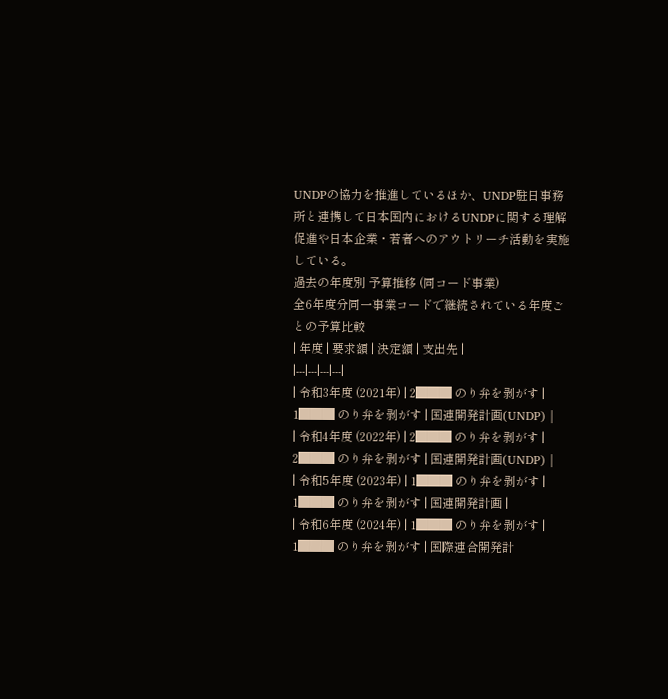UNDPの協力を推進しているほか、UNDP駐日事務所と連携して日本国内におけるUNDPに関する理解促進や日本企業・若者へのアウトリーチ活動を実施している。
過去の年度別 予算推移 (同コード事業)
全6年度分同一事業コードで継続されている年度ごとの予算比較
| 年度 | 要求額 | 決定額 | 支出先 |
|---|---|---|---|
| 令和3年度 (2021年) | 2███ のり弁を剥がす | 1███ のり弁を剥がす | 国連開発計画(UNDP) |
| 令和4年度 (2022年) | 2███ のり弁を剥がす | 2███ のり弁を剥がす | 国連開発計画(UNDP) |
| 令和5年度 (2023年) | 1███ のり弁を剥がす | 1███ のり弁を剥がす | 国連開発計画 |
| 令和6年度 (2024年) | 1███ のり弁を剥がす | 1███ のり弁を剥がす | 国際連合開発計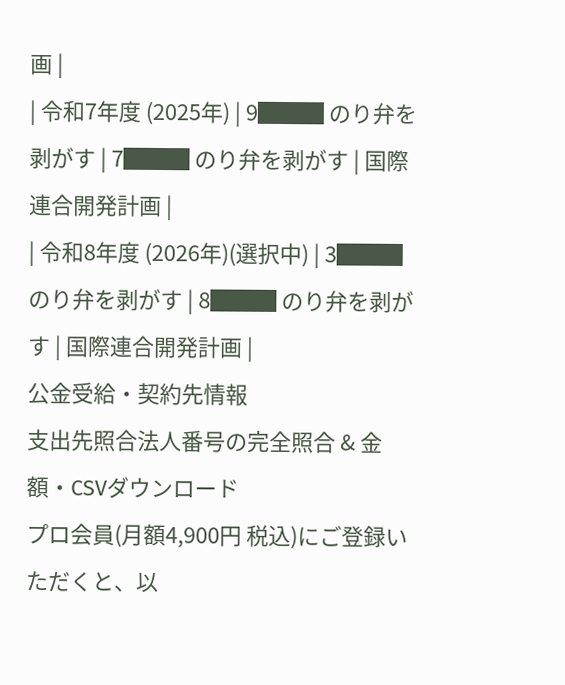画 |
| 令和7年度 (2025年) | 9███ のり弁を剥がす | 7███ のり弁を剥がす | 国際連合開発計画 |
| 令和8年度 (2026年)(選択中) | 3███ のり弁を剥がす | 8███ のり弁を剥がす | 国際連合開発計画 |
公金受給・契約先情報
支出先照合法人番号の完全照合 & 金額・CSVダウンロード
プロ会員(月額4,900円 税込)にご登録いただくと、以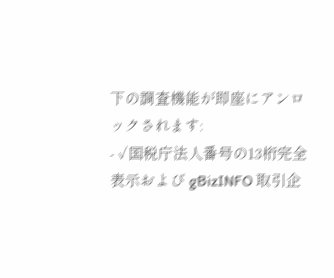下の調査機能が即座にアンロックされます:
- ✓国税庁法人番号の13桁完全表示および gBizINFO 取引企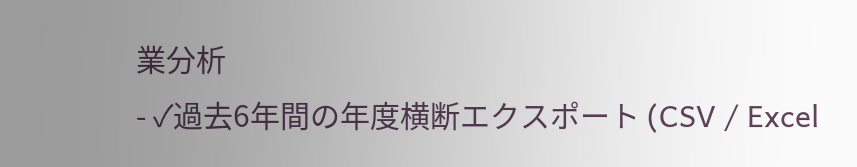業分析
- ✓過去6年間の年度横断エクスポート (CSV / Excel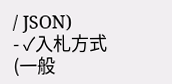/ JSON)
- ✓入札方式(一般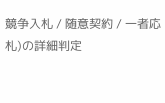競争入札 / 随意契約 / 一者応札)の詳細判定